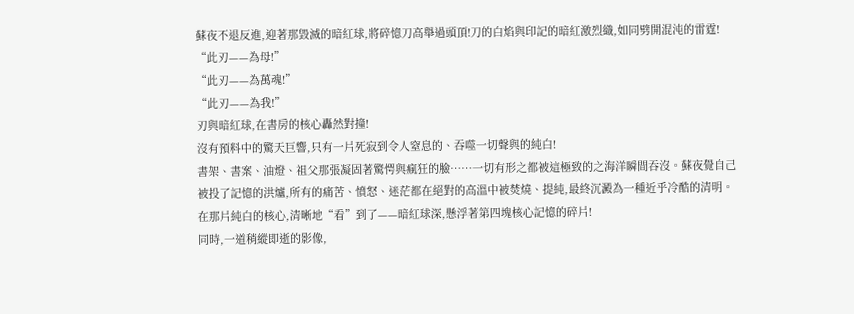蘇夜不退反進,迎著那毀滅的暗紅球,將碎憶刀高舉過頭頂!刀的白焰與印記的暗紅激烈織,如同劈開混沌的雷霆!
“此刃——為母!”
“此刃——為萬魂!”
“此刃——為我!”
刃與暗紅球,在書房的核心轟然對撞!
沒有預料中的驚天巨響,只有一片死寂到令人窒息的、吞噬一切聲與的純白!
書架、書案、油燈、祖父那張凝固著驚愕與瘋狂的臉……一切有形之都被這極致的之海洋瞬間吞沒。蘇夜覺自己被投了記憶的洪爐,所有的痛苦、憤怒、迷茫都在絕對的高溫中被焚燒、提純,最終沉澱為一種近乎冷酷的清明。在那片純白的核心,清晰地“看”到了——暗紅球深,懸浮著第四塊核心記憶的碎片!
同時,一道稍縱即逝的影像,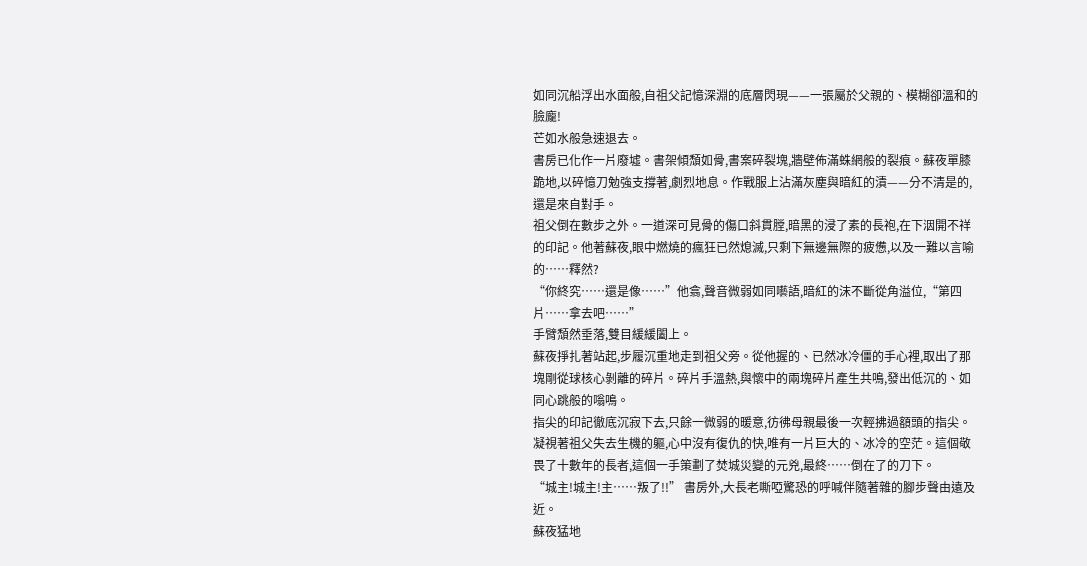如同沉船浮出水面般,自祖父記憶深淵的底層閃現——一張屬於父親的、模糊卻溫和的臉龐!
芒如水般急速退去。
書房已化作一片廢墟。書架傾頹如骨,書案碎裂塊,牆壁佈滿蛛網般的裂痕。蘇夜單膝跪地,以碎憶刀勉強支撐著,劇烈地息。作戰服上沾滿灰塵與暗紅的漬——分不清是的,還是來自對手。
祖父倒在數步之外。一道深可見骨的傷口斜貫膛,暗黑的浸了素的長袍,在下洇開不祥的印記。他著蘇夜,眼中燃燒的瘋狂已然熄滅,只剩下無邊無際的疲憊,以及一難以言喻的……釋然?
“你終究……還是像……”他翕,聲音微弱如同囈語,暗紅的沫不斷從角溢位,“第四片……拿去吧……”
手臂頹然垂落,雙目緩緩闔上。
蘇夜掙扎著站起,步履沉重地走到祖父旁。從他握的、已然冰冷僵的手心裡,取出了那塊剛從球核心剝離的碎片。碎片手溫熱,與懷中的兩塊碎片產生共鳴,發出低沉的、如同心跳般的嗡鳴。
指尖的印記徹底沉寂下去,只餘一微弱的暖意,彷彿母親最後一次輕拂過額頭的指尖。
凝視著祖父失去生機的軀,心中沒有復仇的快,唯有一片巨大的、冰冷的空茫。這個敬畏了十數年的長者,這個一手策劃了焚城災變的元兇,最終……倒在了的刀下。
“城主!城主!主……叛了!!” 書房外,大長老嘶啞驚恐的呼喊伴隨著雜的腳步聲由遠及近。
蘇夜猛地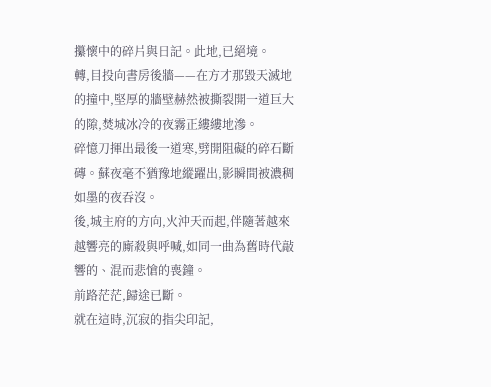攥懷中的碎片與日記。此地,已絕境。
轉,目投向書房後牆——在方才那毀天滅地的撞中,堅厚的牆壁赫然被撕裂開一道巨大的隙,焚城冰冷的夜霧正縷縷地滲。
碎憶刀揮出最後一道寒,劈開阻礙的碎石斷磚。蘇夜毫不猶豫地縱躍出,影瞬間被濃稠如墨的夜吞沒。
後,城主府的方向,火沖天而起,伴隨著越來越響亮的廝殺與呼喊,如同一曲為舊時代敲響的、混而悲愴的喪鐘。
前路茫茫,歸途已斷。
就在這時,沉寂的指尖印記,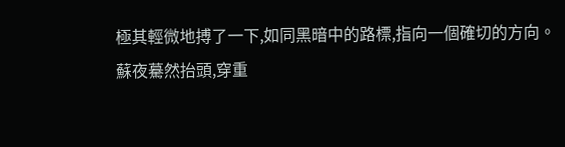極其輕微地搏了一下,如同黑暗中的路標,指向一個確切的方向。
蘇夜驀然抬頭,穿重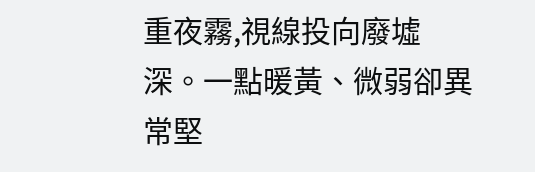重夜霧,視線投向廢墟深。一點暖黃、微弱卻異常堅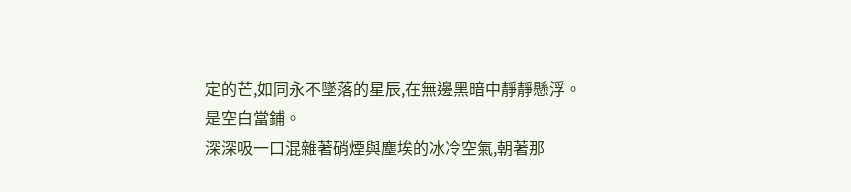定的芒,如同永不墜落的星辰,在無邊黑暗中靜靜懸浮。
是空白當鋪。
深深吸一口混雜著硝煙與塵埃的冰冷空氣,朝著那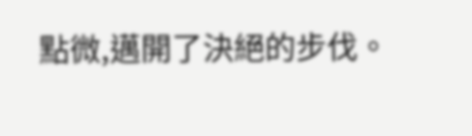點微,邁開了決絕的步伐。